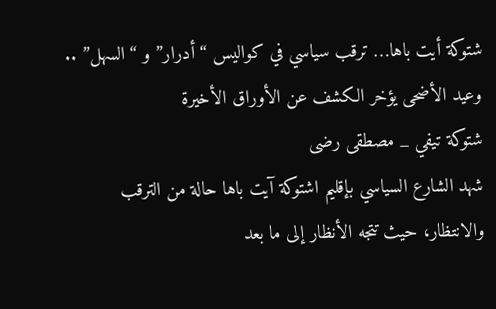شتوكة أيت باها… ترقب سياسي في كواليس “أدرار” و “السهل” .. وعيد الأضحى يؤخر الكشف عن الأوراق الأخيرة
شتوكة تيفي _ مصطقى رضى
شهد الشارع السياسي بإقليم اشتوكة آيت باها حالة من الترقب والانتظار، حيث تتجه الأنظار إلى ما بعد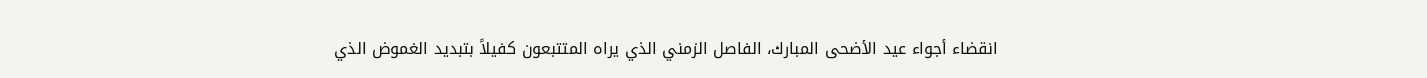انقضاء أجواء عيد الأضحى المبارك، الفاصل الزمني الذي يراه المتتبعون كفيلاً بتبديد الغموض الذي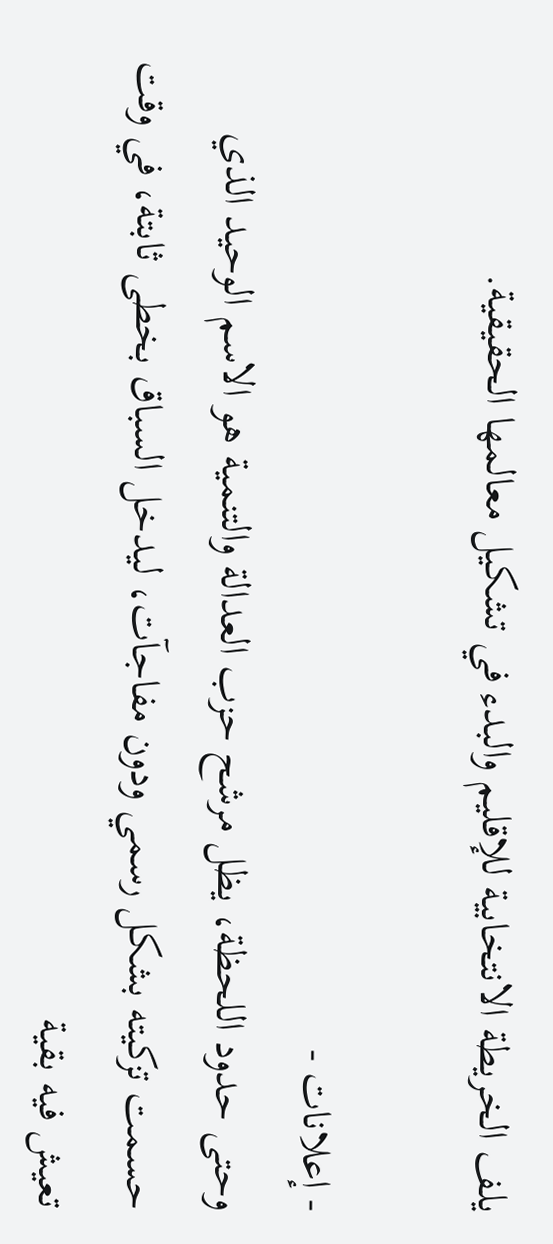يلف الخريطة الانتخابية للإقليم والبدء في تشكيل معالمها الحقيقية.

- إعلانات -
وحتى حدود اللحظة، يظل مرشح حزب العدالة والتنمية هو الاسم الوحيد الذي حسمت تزكيته بشكل رسمي ودون مفاجآت، ليدخل السباق بخطى ثابتة، في وقت تعيش فيه بقية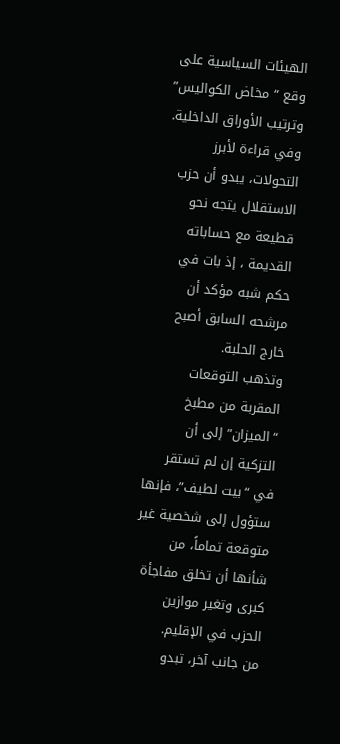الهيئات السياسية على وقع “مخاض الكواليس” وترتيب الأوراق الداخلية.
وفي قراءة لأبرز التحولات، يبدو أن حزب الاستقلال يتجه نحو قطيعة مع حساباته القديمة ، إذ بات في حكم شبه مؤكد أن مرشحه السابق أصبح خارج الحلبة.
وتذهب التوقعات المقربة من مطبخ “الميزان” إلى أن التزكية إن لم تستقر في “بيت لطيف”، فإنها ستؤول إلى شخصية غير متوقعة تماماً، من شأنها أن تخلق مفاجأة كبرى وتغير موازين الحزب في الإقليم.
من جانب آخر، تبدو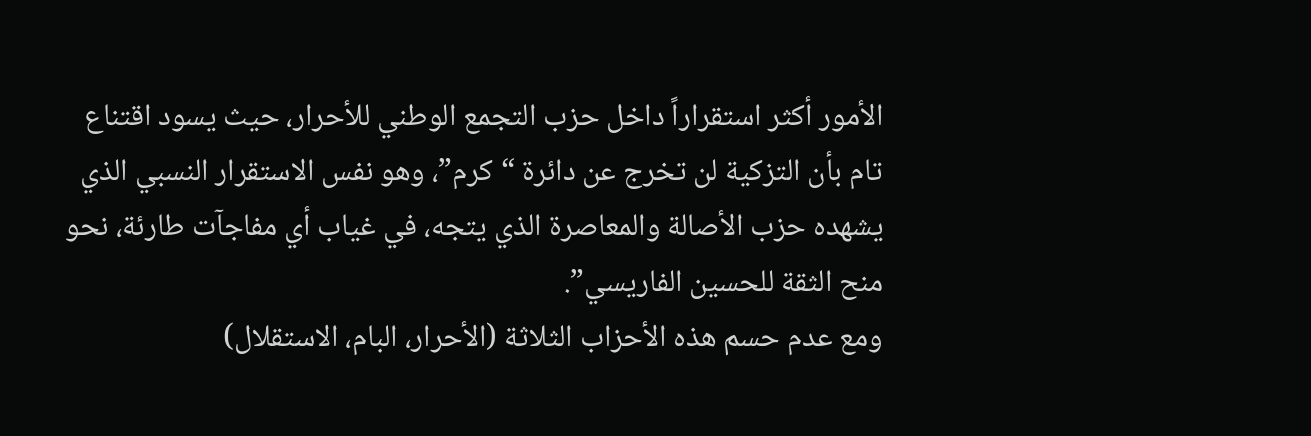الأمور أكثر استقراراً داخل حزب التجمع الوطني للأحرار، حيث يسود اقتناع تام بأن التزكية لن تخرج عن دائرة “كرم”، وهو نفس الاستقرار النسبي الذي يشهده حزب الأصالة والمعاصرة الذي يتجه، في غياب أي مفاجآت طارئة، نحو منح الثقة للحسين الفاريسي”.
ومع عدم حسم هذه الأحزاب الثلاثة (الأحرار، البام، الاستقلال)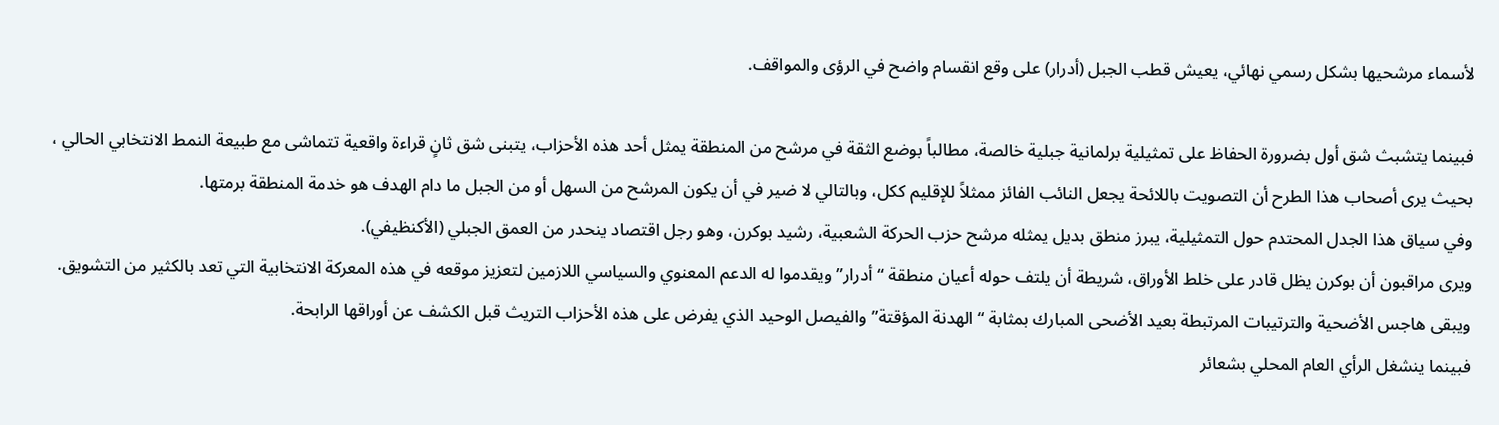لأسماء مرشحيها بشكل رسمي نهائي، يعيش قطب الجبل (أدرار) على وقع انقسام واضح في الرؤى والمواقف.

فبينما يتشبث شق أول بضرورة الحفاظ على تمثيلية برلمانية جبلية خالصة، مطالباً بوضع الثقة في مرشح من المنطقة يمثل أحد هذه الأحزاب، يتبنى شق ثانٍ قراءة واقعية تتماشى مع طبيعة النمط الانتخابي الحالي ، بحيث يرى أصحاب هذا الطرح أن التصويت باللائحة يجعل النائب الفائز ممثلاً للإقليم ككل، وبالتالي لا ضير في أن يكون المرشح من السهل أو من الجبل ما دام الهدف هو خدمة المنطقة برمتها.
وفي سياق هذا الجدل المحتدم حول التمثيلية، يبرز منطق بديل يمثله مرشح حزب الحركة الشعبية، رشيد بوكرن، وهو رجل اقتصاد ينحدر من العمق الجبلي (الأكنظيفي).
ويرى مراقبون أن بوكرن يظل قادر على خلط الأوراق، شريطة أن يلتف حوله أعيان منطقة “أدرار” ويقدموا له الدعم المعنوي والسياسي اللازمين لتعزيز موقعه في هذه المعركة الانتخابية التي تعد بالكثير من التشويق.
ويبقى هاجس الأضحية والترتيبات المرتبطة بعيد الأضحى المبارك بمثابة “الهدنة المؤقتة” والفيصل الوحيد الذي يفرض على هذه الأحزاب التريث قبل الكشف عن أوراقها الرابحة.
فبينما ينشغل الرأي العام المحلي بشعائر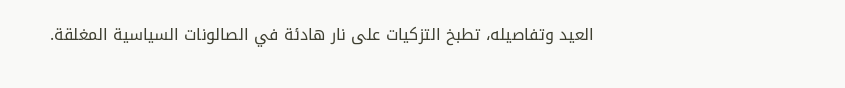العيد وتفاصيله، تطبخ التزكيات على نار هادئة في الصالونات السياسية المغلقة.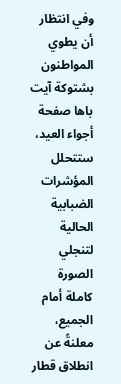وفي انتظار أن يطوي المواطنون بشتوكة آيت باها صفحة أجواء العيد، ستتحلل المؤشرات الضبابية الحالية لتنجلي الصورة كاملة أمام الجميع، معلنةً عن انطلاق قطار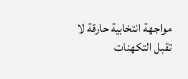مواجهة انتخابية حارقة لا تقبل التكهنات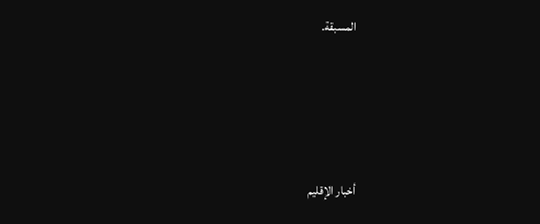المسبقة.




أخبار الإقليم